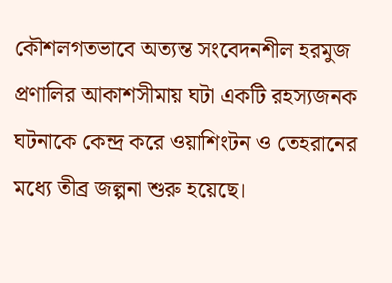কৌশলগতভাবে অত্যন্ত সংবেদনশীল হরমুজ প্রণালির আকাশসীমায় ঘটা একটি রহস্যজনক ঘটনাকে কেন্দ্র করে ওয়াশিংটন ও তেহরানের মধ্যে তীব্র জল্পনা শুরু হয়েছে।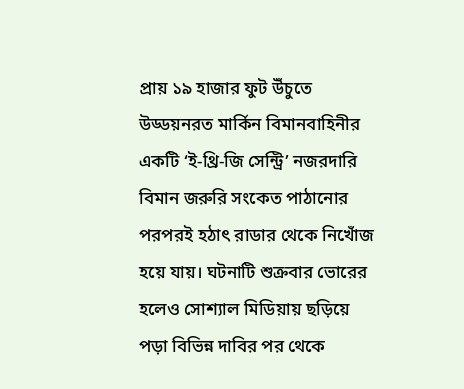প্রায় ১৯ হাজার ফুট উঁচুতে উড্ডয়নরত মার্কিন বিমানবাহিনীর একটি ‘ই-থ্রি-জি সেন্ট্রি’ নজরদারি বিমান জরুরি সংকেত পাঠানোর পরপরই হঠাৎ রাডার থেকে নিখোঁজ হয়ে যায়। ঘটনাটি শুক্রবার ভোরের হলেও সোশ্যাল মিডিয়ায় ছড়িয়ে পড়া বিভিন্ন দাবির পর থেকে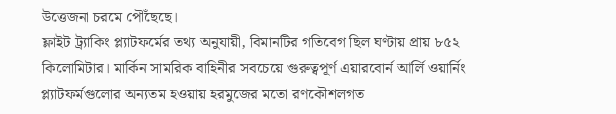উত্তেজনা চরমে পৌঁছেছে।
ফ্লাইট ট্র্যাকিং প্ল্যাটফর্মের তথ্য অনুযায়ী, বিমানটির গতিবেগ ছিল ঘণ্টায় প্রায় ৮৫২ কিলোমিটার। মার্কিন সামরিক বাহিনীর সবচেয়ে গুরুত্বপূর্ণ এয়ারবোর্ন আর্লি ওয়ার্নিং প্ল্যাটফর্মগুলোর অন্যতম হওয়ায় হরমুজের মতো রণকৌশলগত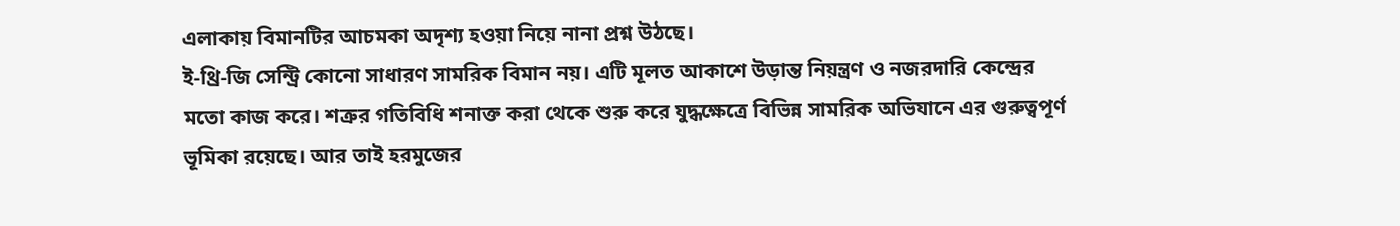এলাকায় বিমানটির আচমকা অদৃশ্য হওয়া নিয়ে নানা প্রশ্ন উঠছে।
ই-থ্রি-জি সেন্ট্রি কোনো সাধারণ সামরিক বিমান নয়। এটি মূলত আকাশে উড়ান্ত নিয়ন্ত্রণ ও নজরদারি কেন্দ্রের মতো কাজ করে। শত্রুর গতিবিধি শনাক্ত করা থেকে শুরু করে যুদ্ধক্ষেত্রে বিভিন্ন সামরিক অভিযানে এর গুরুত্বপূর্ণ ভূমিকা রয়েছে। আর তাই হরমুজের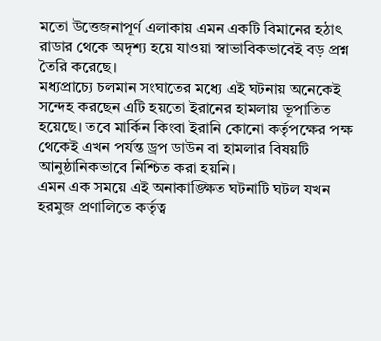মতো উত্তেজনাপূর্ণ এলাকায় এমন একটি বিমানের হঠাৎ রাডার থেকে অদৃশ্য হয়ে যাওয়া স্বাভাবিকভাবেই বড় প্রশ্ন তৈরি করেছে।
মধ্যপ্রাচ্যে চলমান সংঘাতের মধ্যে এই ঘটনায় অনেকেই সন্দেহ করছেন এটি হয়তো ইরানের হামলায় ভূপাতিত হয়েছে। তবে মার্কিন কিংবা ইরানি কোনো কর্তৃপক্ষের পক্ষ থেকেই এখন পর্যন্ত ড্রপ ডাউন বা হামলার বিষয়টি আনুষ্ঠানিকভাবে নিশ্চিত করা হয়নি।
এমন এক সময়ে এই অনাকাঙ্ক্ষিত ঘটনাটি ঘটল যখন হরমুজ প্রণালিতে কর্তৃত্ব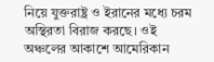নিয়ে যুক্তরাষ্ট্র ও ইরানের মধ্যে চরম অস্থিরতা বিরাজ করছে। ওই অঞ্চলের আকাশে আমেরিকান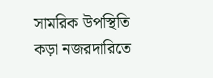সামরিক উপস্থিতি কড়া নজরদারিতে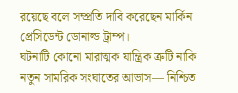রয়েছে বলে সম্প্রতি দাবি করেছেন মার্কিন প্রেসিডেন্ট ডোনাল্ড ট্রাম্প।
ঘটনাটি কোনো মারাত্মক যান্ত্রিক ত্রুটি নাকি নতুন সামরিক সংঘাতের আভাস— নিশ্চিত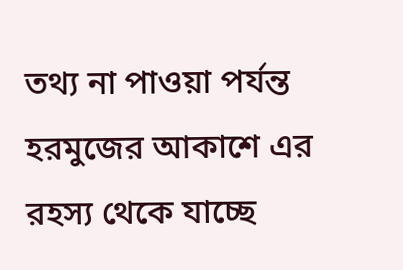তথ্য না পাওয়া পর্যন্ত হরমুজের আকাশে এর রহস্য থেকে যাচ্ছে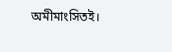অমীমাংসিতই।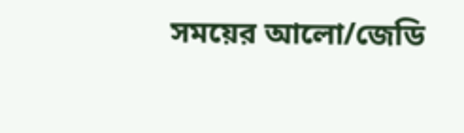সময়ের আলো/জেডি